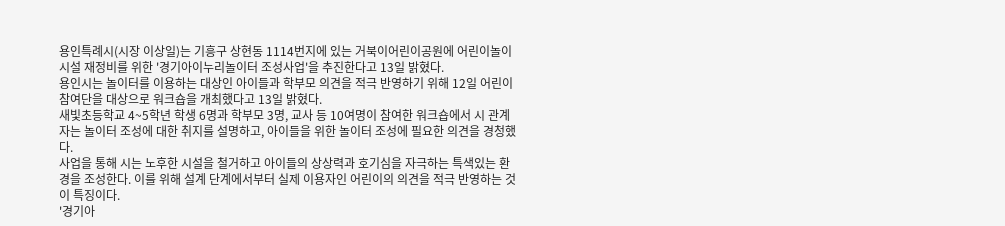용인특례시(시장 이상일)는 기흥구 상현동 1114번지에 있는 거북이어린이공원에 어린이놀이시설 재정비를 위한 '경기아이누리놀이터 조성사업'을 추진한다고 13일 밝혔다.
용인시는 놀이터를 이용하는 대상인 아이들과 학부모 의견을 적극 반영하기 위해 12일 어린이 참여단을 대상으로 워크숍을 개최했다고 13일 밝혔다.
새빛초등학교 4~5학년 학생 6명과 학부모 3명, 교사 등 10여명이 참여한 워크숍에서 시 관계자는 놀이터 조성에 대한 취지를 설명하고, 아이들을 위한 놀이터 조성에 필요한 의견을 경청했다.
사업을 통해 시는 노후한 시설을 철거하고 아이들의 상상력과 호기심을 자극하는 특색있는 환경을 조성한다. 이를 위해 설계 단계에서부터 실제 이용자인 어린이의 의견을 적극 반영하는 것이 특징이다.
'경기아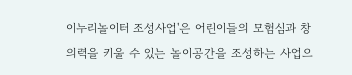이누리놀이터 조성사업'은 어린이들의 모험심과 창의력을 키울 수 있는 놀이공간을 조성하는 사업으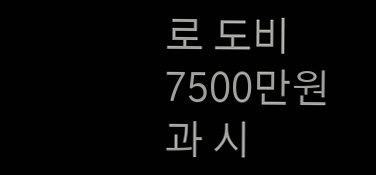로 도비 7500만원과 시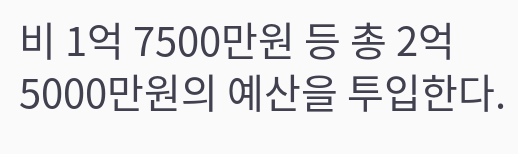비 1억 7500만원 등 총 2억5000만원의 예산을 투입한다.